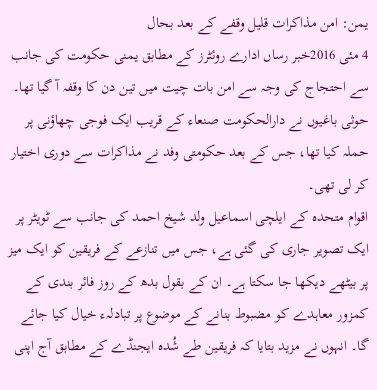یمن: امن مذاکرات قلیل وقفے کے بعد بحال
4 مئی 2016خبر رساں ادارے روئٹرز کے مطابق یمنی حکومت کی جانب سے احتجاج کی وجہ سے امن بات چیت میں تین دن کا وقفہ آ گیا تھا۔ حوثی باغیوں نے دارالحکومت صنعاء کے قریب ایک فوجی چھاؤنی پر حملہ کیا تھا، جس کے بعد حکومتی وفد نے مذاکرات سے دوری اختیار کر لی تھی۔
اقوام متحدہ کے ایلچی اسماعیل ولد شیخ احمد کی جانب سے ٹویٹر پر ایک تصویر جاری کی گئی ہے، جس میں تنازعے کے فریقین کو ایک میز پر بیٹھے دیکھا جا سکتا ہے۔ ان کے بقول بدھ کے روز فائر بندی کے کمزور معاہدے کو مضبوط بنانے کے موضوع پر تبادلہء خیال کیا جائے گا۔ انہوں نے مزید بتایا کہ فریقین طے شُدہ ایجنڈے کے مطابق آج اپنی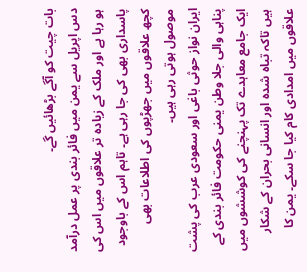بات چیت کو آگے بڑھائیں گے۔
دس اپریل سے یمن میں فائر بندی پر عمل درآمد ہو رہا ہے اور ملک کے زیادہ تر علاقوں میں اس کی پاسداری بھی کی جا رہی ہے۔ تاہم اس کے باوجود کچھ علاقوں میں جھڑپوں کی اطلاعات بھی موصول ہوتی رہی ہیں۔
ایران نواز حوثی باغی اور سعودی عرب کی پشت پناہی والی جلا وطن یمنی حکومت فائر بندی کے ایک جامع معاہدے تک پہنچنے کی کوششوں میں ہیں تاکہ تباہ شدہ اور انسانی بحران کے شکار علاقوں میں امدادی کام کیا جا سکے۔ یمن کا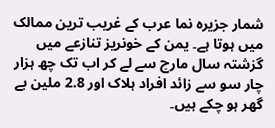شمار جزیرہ نما عرب کے غریب ترین ممالک میں ہوتا ہے۔ یمن کے خونریز تنازعے میں گزشتہ سال مارچ سے لے کر اب تک چھ ہزار چار سو سے زائد افراد ہلاک اور 2.8 ملین بے گھر ہو چکے ہیں۔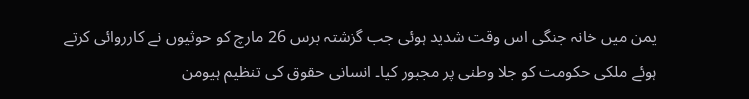یمن میں خانہ جنگی اس وقت شدید ہوئی جب گزشتہ برس 26 مارچ کو حوثیوں نے کارروائی کرتے ہوئے ملکی حکومت کو جلا وطنی پر مجبور کیا۔ انسانی حقوق کی تنظیم ہیومن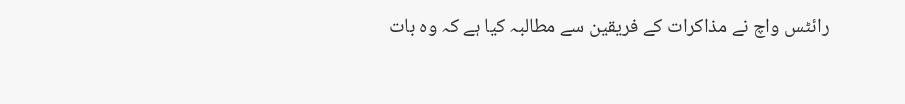رائٹس واچ نے مذاکرات کے فریقین سے مطالبہ کیا ہے کہ وہ بات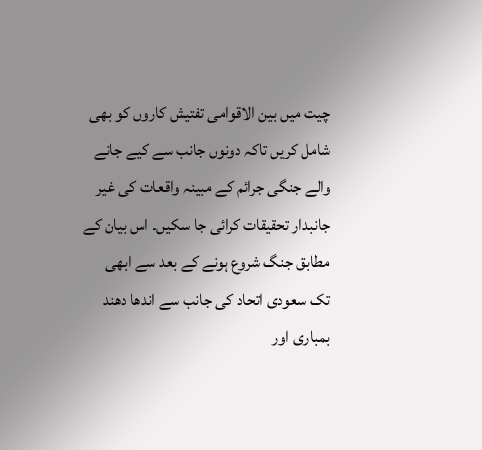چیت میں بین الاقوامی تفتیش کاروں کو بھی شامل کریں تاکہ دونوں جانب سے کیے جانے والے جنگی جرائم کے مبینہ واقعات کی غیر جانبدار تحقیقات کرائی جا سکیں۔ اس بیان کے مطابق جنگ شروع ہونے کے بعد سے ابھی تک سعودی اتحاد کی جانب سے اندھا دھند بمباری اور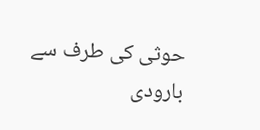حوثی کی طرف سے بارودی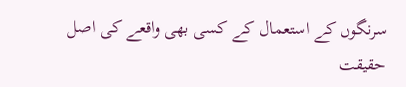سرنگوں کے استعمال کے کسی بھی واقعے کی اصل حقیقت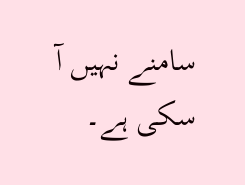سامنے نہیں آ سکی ہے۔